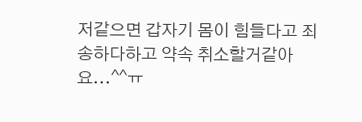저같으면 갑자기 몸이 힘들다고 죄송하다하고 약속 취소할거같아요...^^ㅠ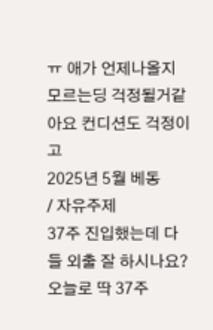ㅠ 애가 언제나올지 모르는딩 걱정될거같아요 컨디션도 걱정이고
2025년 5월 베동
/ 자유주제
37주 진입했는데 다들 외출 잘 하시나요?
오늘로 딱 37주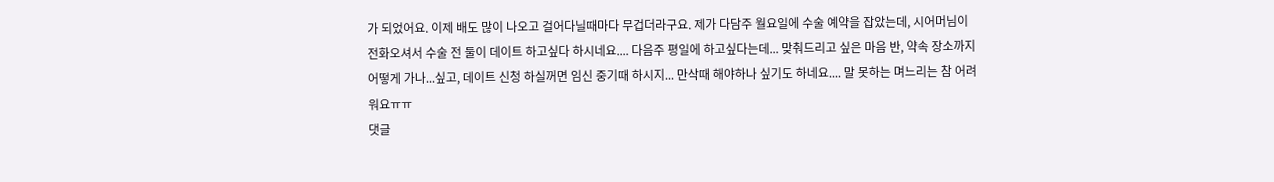가 되었어요. 이제 배도 많이 나오고 걸어다닐때마다 무겁더라구요. 제가 다담주 월요일에 수술 예약을 잡았는데, 시어머님이 전화오셔서 수술 전 둘이 데이트 하고싶다 하시네요.... 다음주 평일에 하고싶다는데... 맞춰드리고 싶은 마음 반, 약속 장소까지 어떻게 가나...싶고, 데이트 신청 하실꺼면 임신 중기때 하시지... 만삭때 해야하나 싶기도 하네요.... 말 못하는 며느리는 참 어려워요ㅠㅠ
댓글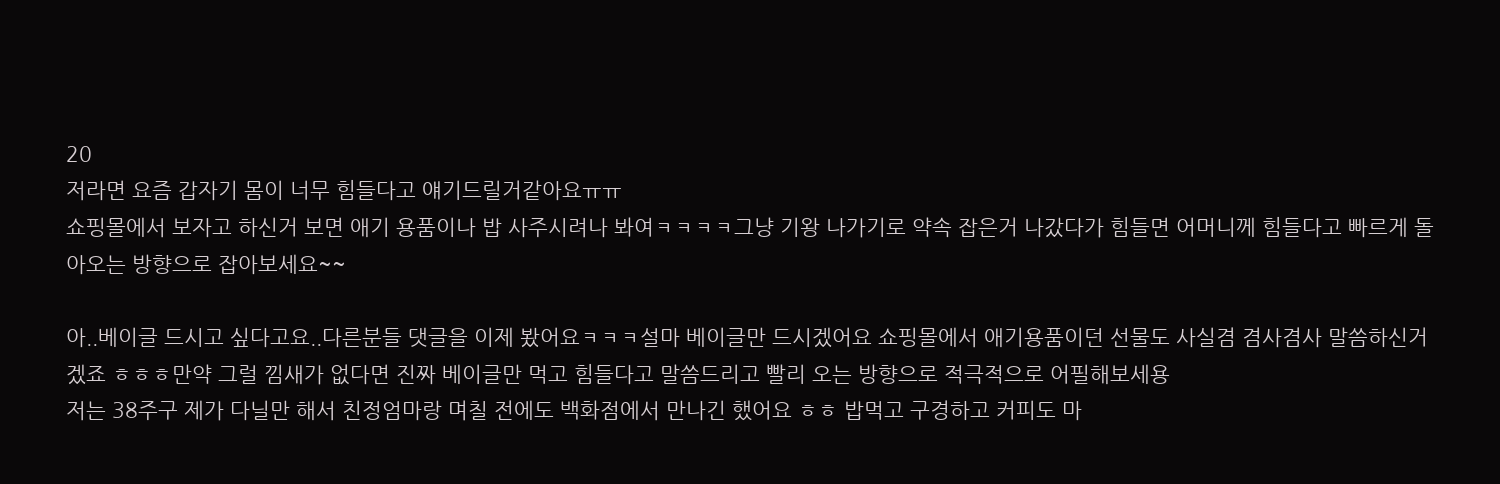20
저라면 요즘 갑자기 몸이 너무 힘들다고 얘기드릴거같아요ㅠㅠ
쇼핑몰에서 보자고 하신거 보면 애기 용품이나 밥 사주시려나 봐여ㅋㅋㅋㅋ그냥 기왕 나가기로 약속 잡은거 나갔다가 힘들면 어머니께 힘들다고 빠르게 돌아오는 방향으로 잡아보세요~~

아..베이글 드시고 싶다고요..다른분들 댓글을 이제 봤어요ㅋㅋㅋ설마 베이글만 드시겠어요 쇼핑몰에서 애기용품이던 선물도 사실겸 겸사겸사 말씀하신거겠죠 ㅎㅎㅎ만약 그럴 낌새가 없다면 진짜 베이글만 먹고 힘들다고 말씀드리고 빨리 오는 방향으로 적극적으로 어필해보세용
저는 38주구 제가 다닐만 해서 친정엄마랑 며칠 전에도 백화점에서 만나긴 했어요 ㅎㅎ 밥먹고 구경하고 커피도 마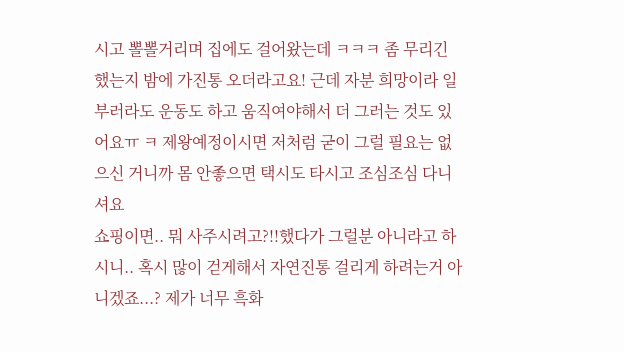시고 뽈뽈거리며 집에도 걸어왔는데 ㅋㅋㅋ 좀 무리긴 했는지 밤에 가진통 오더라고요! 근데 자분 희망이라 일부러라도 운동도 하고 움직여야해서 더 그러는 것도 있어요ㅠ ㅋ 제왕예정이시면 저처럼 굳이 그럴 필요는 없으신 거니까 몸 안좋으면 택시도 타시고 조심조심 다니셔요
쇼핑이면.. 뭐 사주시려고?!!했다가 그럴분 아니라고 하시니.. 혹시 많이 걷게해서 자연진통 걸리게 하려는거 아니겠죠...? 제가 너무 흑화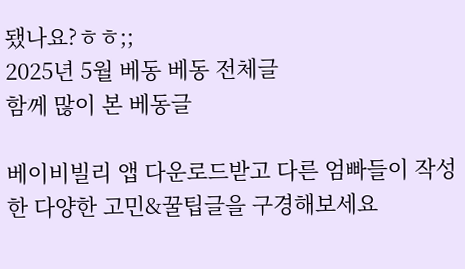됐나요?ㅎㅎ;;
2025년 5월 베동 베동 전체글
함께 많이 본 베동글

베이비빌리 앱 다운로드받고 다른 엄빠들이 작성한 다양한 고민&꿀팁글을 구경해보세요